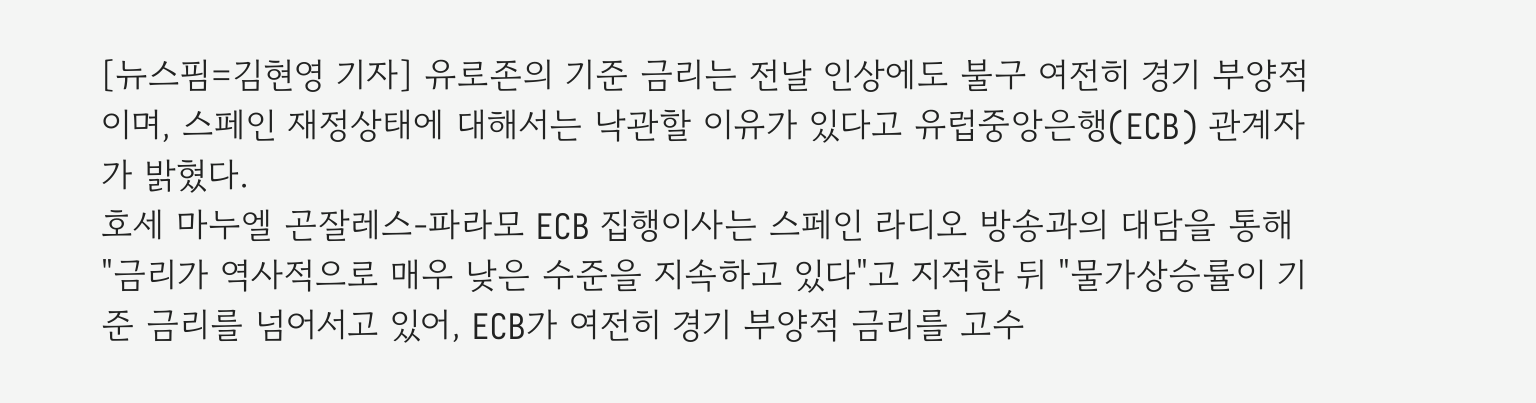[뉴스핌=김현영 기자] 유로존의 기준 금리는 전날 인상에도 불구 여전히 경기 부양적이며, 스페인 재정상태에 대해서는 낙관할 이유가 있다고 유럽중앙은행(ECB) 관계자가 밝혔다.
호세 마누엘 곤잘레스-파라모 ECB 집행이사는 스페인 라디오 방송과의 대담을 통해 "금리가 역사적으로 매우 낮은 수준을 지속하고 있다"고 지적한 뒤 "물가상승률이 기준 금리를 넘어서고 있어, ECB가 여전히 경기 부양적 금리를 고수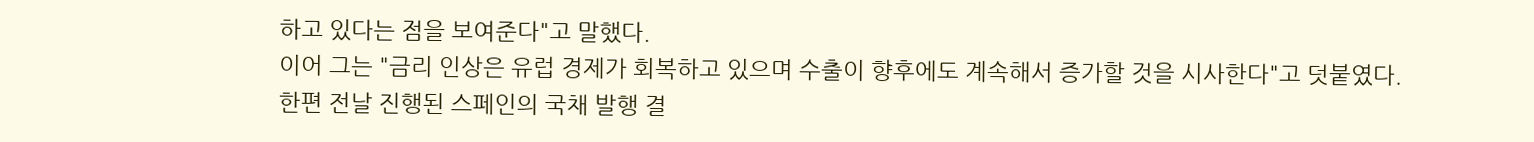하고 있다는 점을 보여준다"고 말했다.
이어 그는 "금리 인상은 유럽 경제가 회복하고 있으며 수출이 향후에도 계속해서 증가할 것을 시사한다"고 덧붙였다.
한편 전날 진행된 스페인의 국채 발행 결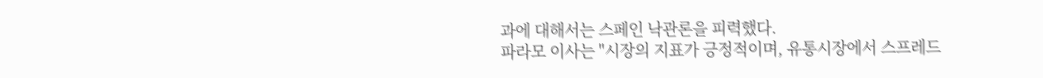과에 대해서는 스페인 낙관론을 피력했다.
파라모 이사는 "시장의 지표가 긍정적이며, 유통시장에서 스프레드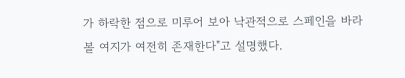가 하락한 점으로 미루어 보아 낙관적으로 스페인을 바라볼 여지가 여전히 존재한다"고 설명했다.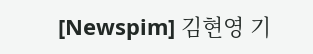[Newspim] 김현영 기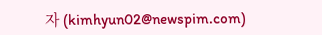자 (kimhyun02@newspim.com)